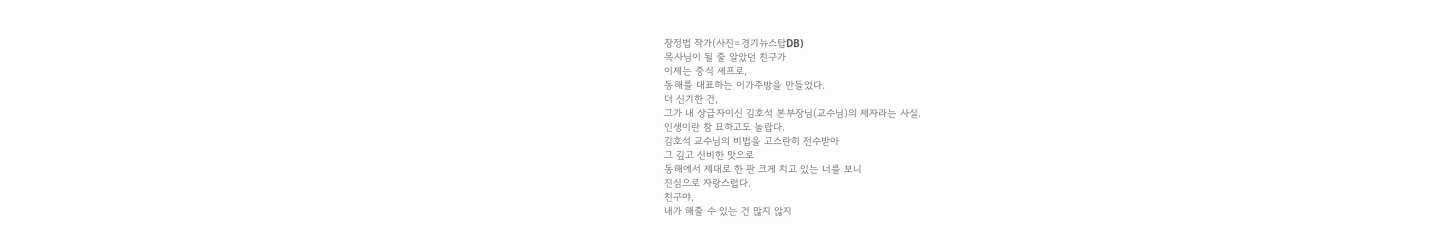장정법 작가(사진=경기뉴스탑DB)
목사님이 될 줄 알았던 친구가
이제는 중식 셰프로,
동해를 대표하는 이가주방을 만들었다.
더 신기한 건,
그가 내 상급자이신 김호석 본부장님(교수님)의 제자라는 사실.
인생이란 참 묘하고도 놀랍다.
김호석 교수님의 비법을 고스란히 전수받아
그 깊고 신비한 맛으로
동해에서 제대로 한 판 크게 치고 있는 너를 보니
진심으로 자랑스럽다.
친구야,
내가 해줄 수 있는 건 많지 않지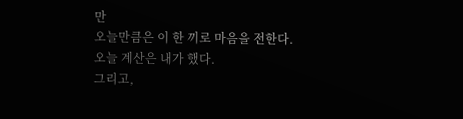만
오늘만큼은 이 한 끼로 마음을 전한다.
오늘 계산은 내가 했다.
그리고,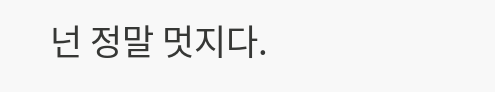넌 정말 멋지다.